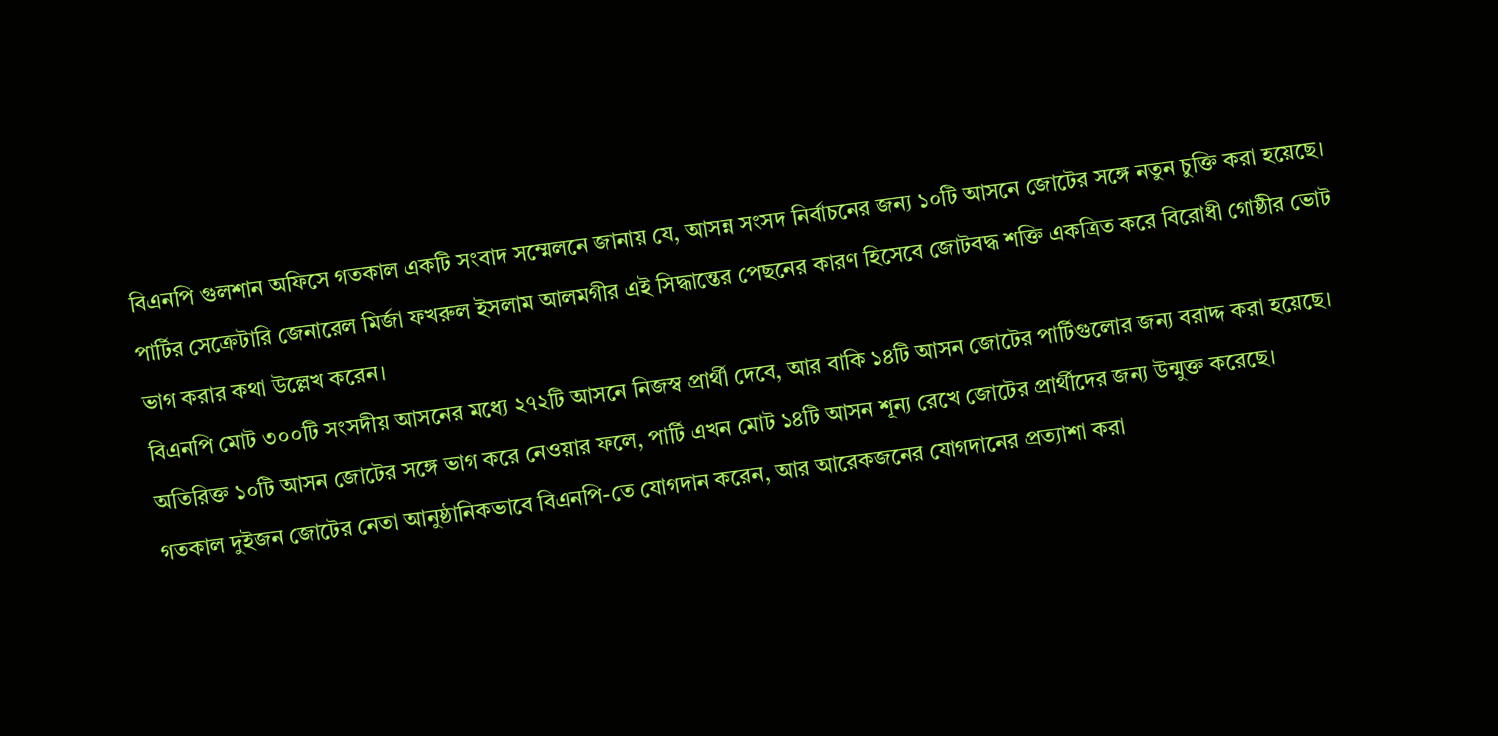বিএনপি গুলশান অফিসে গতকাল একটি সংবাদ সম্মেলনে জানায় যে, আসন্ন সংসদ নির্বাচনের জন্য ১০টি আসনে জোটের সঙ্গে নতুন চুক্তি করা হয়েছে। পার্টির সেক্রেটারি জেনারেল মির্জা ফখরুল ইসলাম আলমগীর এই সিদ্ধান্তের পেছনের কারণ হিসেবে জোটবদ্ধ শক্তি একত্রিত করে বিরোধী গোষ্ঠীর ভোট ভাগ করার কথা উল্লেখ করেন।
বিএনপি মোট ৩০০টি সংসদীয় আসনের মধ্যে ২৭২টি আসনে নিজস্ব প্রার্থী দেবে, আর বাকি ১৪টি আসন জোটের পার্টিগুলোর জন্য বরাদ্দ করা হয়েছে। অতিরিক্ত ১০টি আসন জোটের সঙ্গে ভাগ করে নেওয়ার ফলে, পার্টি এখন মোট ১৪টি আসন শূন্য রেখে জোটের প্রার্থীদের জন্য উন্মুক্ত করেছে।
গতকাল দুইজন জোটের নেতা আনুষ্ঠানিকভাবে বিএনপি-তে যোগদান করেন, আর আরেকজনের যোগদানের প্রত্যাশা করা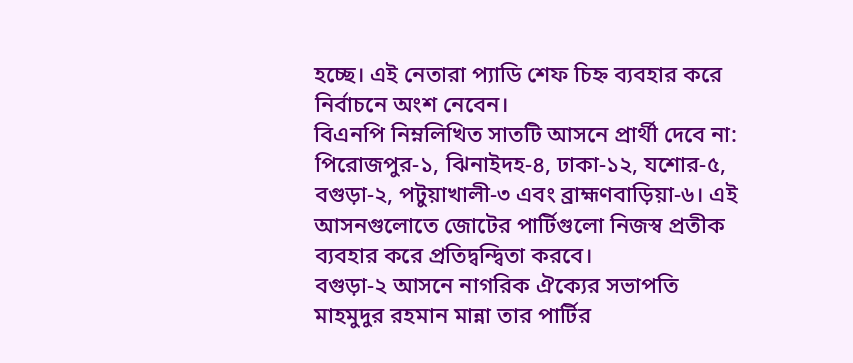হচ্ছে। এই নেতারা প্যাডি শেফ চিহ্ন ব্যবহার করে নির্বাচনে অংশ নেবেন।
বিএনপি নিম্নলিখিত সাতটি আসনে প্রার্থী দেবে না: পিরোজপুর‑১, ঝিনাইদহ‑৪, ঢাকা‑১২, যশোর‑৫, বগুড়া‑২, পটুয়াখালী‑৩ এবং ব্রাহ্মণবাড়িয়া‑৬। এই আসনগুলোতে জোটের পার্টিগুলো নিজস্ব প্রতীক ব্যবহার করে প্রতিদ্বন্দ্বিতা করবে।
বগুড়া‑২ আসনে নাগরিক ঐক্যের সভাপতি মাহমুদুর রহমান মান্না তার পার্টির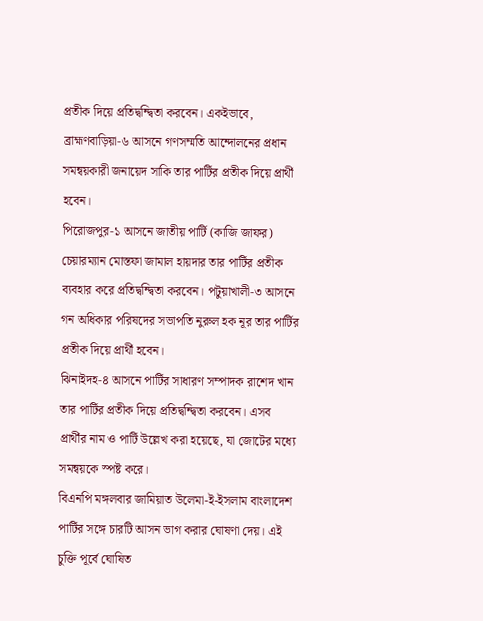প্রতীক দিয়ে প্রতিদ্বন্দ্বিতা করবেন। একইভাবে, ব্রাহ্মণবাড়িয়া‑৬ আসনে গণসম্মতি আন্দোলনের প্রধান সমন্বয়কারী জনায়েদ সাকি তার পার্টির প্রতীক দিয়ে প্রার্থী হবেন।
পিরোজপুর‑১ আসনে জাতীয় পার্টি (কাজি জাফর) চেয়ারম্যান মোস্তফা জামাল হায়দার তার পার্টির প্রতীক ব্যবহার করে প্রতিদ্বন্দ্বিতা করবেন। পটুয়াখালী‑৩ আসনে গন অধিকার পরিষদের সভাপতি নুরুল হক নূর তার পার্টির প্রতীক দিয়ে প্রার্থী হবেন।
ঝিনাইদহ‑৪ আসনে পার্টির সাধারণ সম্পাদক রাশেদ খান তার পার্টির প্রতীক দিয়ে প্রতিদ্বন্দ্বিতা করবেন। এসব প্রার্থীর নাম ও পার্টি উল্লেখ করা হয়েছে, যা জোটের মধ্যে সমন্বয়কে স্পষ্ট করে।
বিএনপি মঙ্গলবার জামিয়াত উলেমা-ই-ইসলাম বাংলাদেশ পার্টির সঙ্গে চারটি আসন ভাগ করার ঘোষণা দেয়। এই চুক্তি পূর্বে ঘোষিত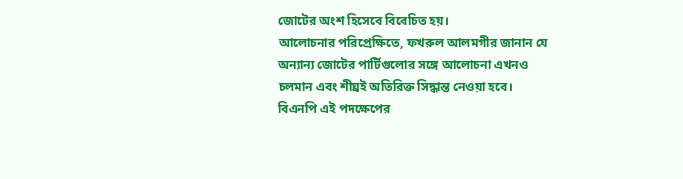জোটের অংশ হিসেবে বিবেচিত হয়।
আলোচনার পরিপ্রেক্ষিতে, ফখরুল আলমগীর জানান যে অন্যান্য জোটের পার্টিগুলোর সঙ্গে আলোচনা এখনও চলমান এবং শীঘ্রই অতিরিক্ত সিদ্ধান্ত নেওয়া হবে।
বিএনপি এই পদক্ষেপের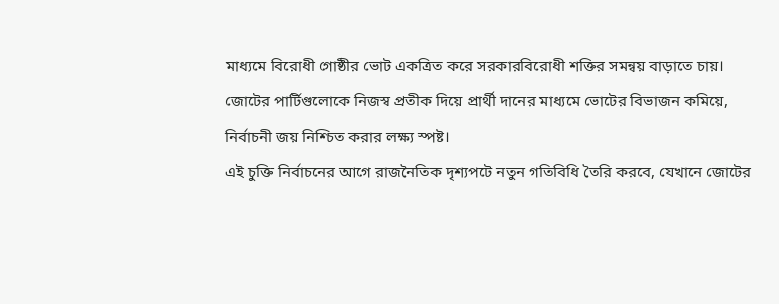মাধ্যমে বিরোধী গোষ্ঠীর ভোট একত্রিত করে সরকারবিরোধী শক্তির সমন্বয় বাড়াতে চায়। জোটের পার্টিগুলোকে নিজস্ব প্রতীক দিয়ে প্রার্থী দানের মাধ্যমে ভোটের বিভাজন কমিয়ে, নির্বাচনী জয় নিশ্চিত করার লক্ষ্য স্পষ্ট।
এই চুক্তি নির্বাচনের আগে রাজনৈতিক দৃশ্যপটে নতুন গতিবিধি তৈরি করবে, যেখানে জোটের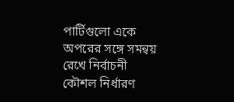পার্টিগুলো একে অপরের সঙ্গে সমন্বয় রেখে নির্বাচনী কৌশল নির্ধারণ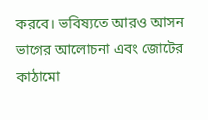করবে। ভবিষ্যতে আরও আসন ভাগের আলোচনা এবং জোটের কাঠামো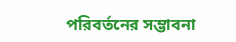পরিবর্তনের সম্ভাবনা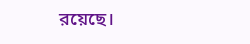রয়েছে।